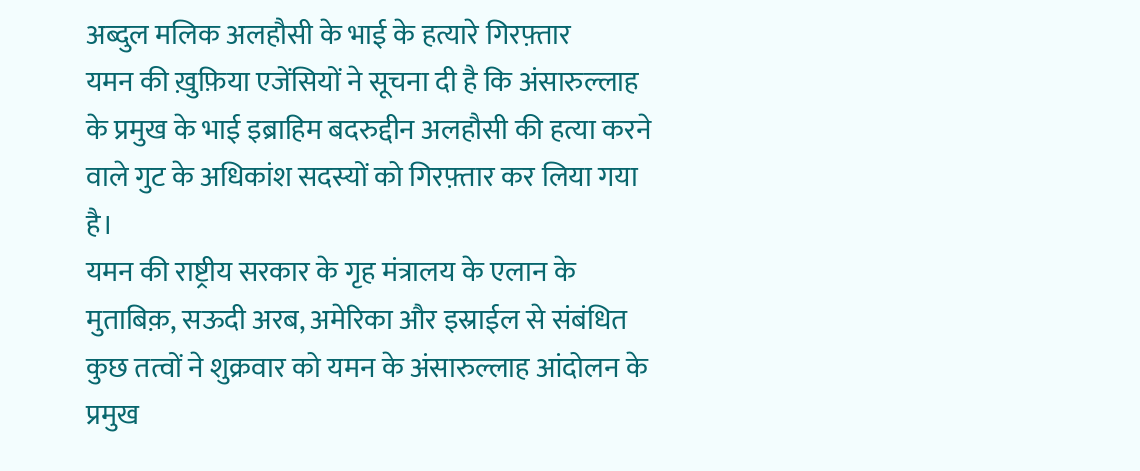अब्दुल मलिक अलहौसी के भाई के हत्यारे गिरफ़्तार
यमन की ख़ुफ़िया एजेंसियों ने सूचना दी है कि अंसारुल्लाह के प्रमुख के भाई इब्राहिम बदरुद्दीन अलहौसी की हत्या करने वाले गुट के अधिकांश सदस्यों को गिरफ़्तार कर लिया गया है।
यमन की राष्ट्रीय सरकार के गृह मंत्रालय के एलान के मुताबिक़, सऊदी अरब, अमेरिका और इस्राईल से संबंधित कुछ तत्वों ने शुक्रवार को यमन के अंसारुल्लाह आंदोलन के प्रमुख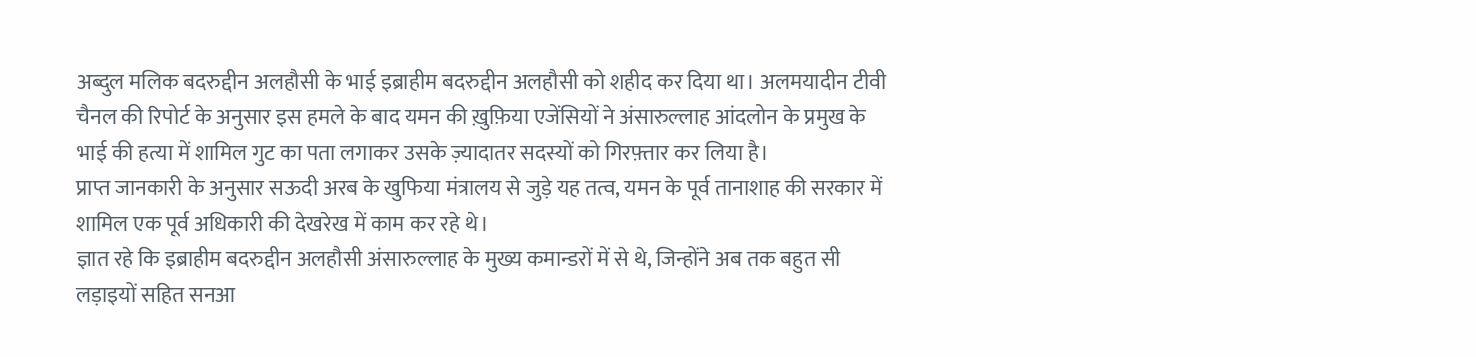अब्दुल मलिक बदरुद्दीन अलहौसी के भाई इब्राहीम बदरुद्दीन अलहौसी को शहीद कर दिया था। अलमयादीन टीवी चैनल की रिपोर्ट के अनुसार इस हमले के बाद यमन की ख़ुफ़िया एजेंसियों ने अंसारुल्लाह आंदलोन के प्रमुख के भाई की हत्या में शामिल गुट का पता लगाकर उसके ज़्यादातर सदस्यों को गिरफ़्तार कर लिया है।
प्राप्त जानकारी के अनुसार सऊदी अरब के खुफिया मंत्रालय से जुड़े यह तत्व, यमन के पूर्व तानाशाह की सरकार में शामिल एक पूर्व अधिकारी की देखरेख में काम कर रहे थे।
ज्ञात रहे कि इब्राहीम बदरुद्दीन अलहौसी अंसारुल्लाह के मुख्य कमान्डरों में से थे, जिन्होंने अब तक बहुत सी लड़ाइयों सहित सनआ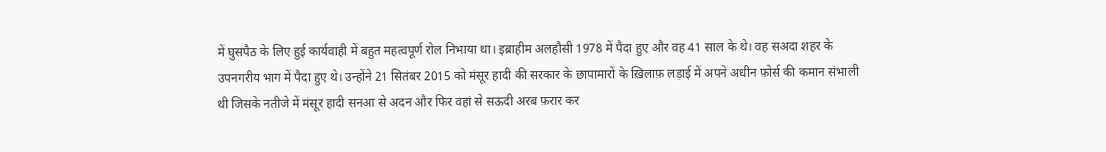में घुसपैठ के लिए हुई कार्यवाही में बहुत महत्वपूर्ण रोल निभाया था। इब्राहीम अलहौसी 1978 में पैदा हुए और वह 41 साल के थे। वह सअदा शहर के उपनगरीय भाग में पैदा हुए थे। उन्होंने 21 सितंबर 2015 को मंसूर हादी की सरकार के छापामारों के ख़िलाफ़ लड़ाई में अपने अधीन फ़ोर्स की कमान संभाली थी जिसके नतीजे में मंसूर हादी सनआ से अदन और फिर वहां से सऊदी अरब फ़रार कर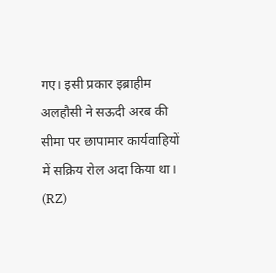गए। इसी प्रकार इब्राहीम अलहौसी ने सऊदी अरब की सीमा पर छापामार कार्यवाहियों में सक्रिय रोल अदा किया था। (RZ)